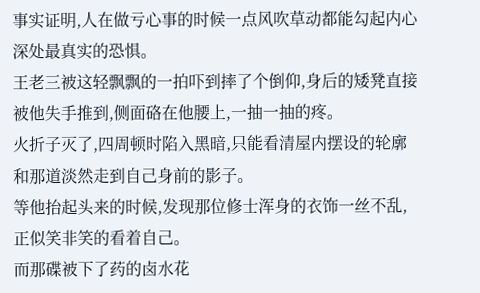事实证明,人在做亏心事的时候一点风吹草动都能勾起内心深处最真实的恐惧。
王老三被这轻飘飘的一拍吓到摔了个倒仰,身后的矮凳直接被他失手推到,侧面硌在他腰上,一抽一抽的疼。
火折子灭了,四周顿时陷入黑暗,只能看清屋内摆设的轮廓和那道淡然走到自己身前的影子。
等他抬起头来的时候,发现那位修士浑身的衣饰一丝不乱,正似笑非笑的看着自己。
而那碟被下了药的卤水花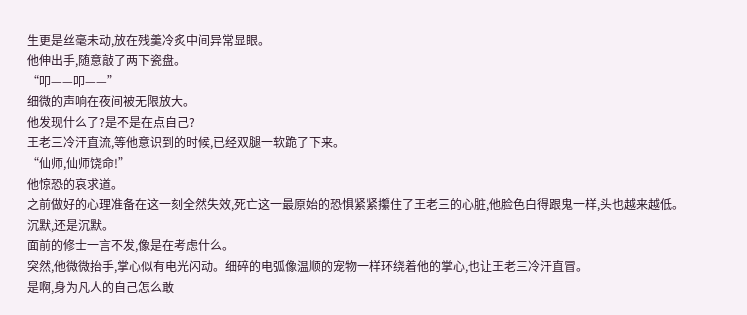生更是丝毫未动,放在残羹冷炙中间异常显眼。
他伸出手,随意敲了两下瓷盘。
“叩——叩——”
细微的声响在夜间被无限放大。
他发现什么了?是不是在点自己?
王老三冷汗直流,等他意识到的时候,已经双腿一软跪了下来。
“仙师,仙师饶命!”
他惊恐的哀求道。
之前做好的心理准备在这一刻全然失效,死亡这一最原始的恐惧紧紧攥住了王老三的心脏,他脸色白得跟鬼一样,头也越来越低。
沉默,还是沉默。
面前的修士一言不发,像是在考虑什么。
突然,他微微抬手,掌心似有电光闪动。细碎的电弧像温顺的宠物一样环绕着他的掌心,也让王老三冷汗直冒。
是啊,身为凡人的自己怎么敢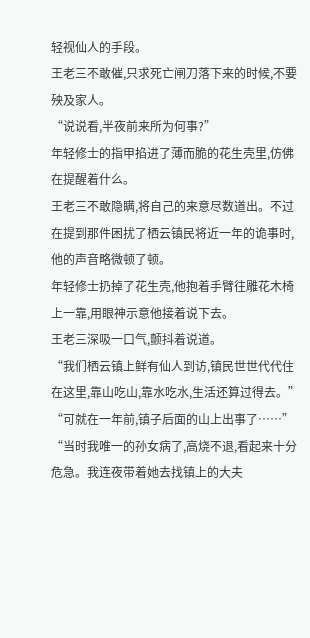轻视仙人的手段。
王老三不敢催,只求死亡闸刀落下来的时候,不要殃及家人。
“说说看,半夜前来所为何事?”
年轻修士的指甲掐进了薄而脆的花生壳里,仿佛在提醒着什么。
王老三不敢隐瞒,将自己的来意尽数道出。不过在提到那件困扰了栖云镇民将近一年的诡事时,他的声音略微顿了顿。
年轻修士扔掉了花生壳,他抱着手臂往雕花木椅上一靠,用眼神示意他接着说下去。
王老三深吸一口气,颤抖着说道。
“我们栖云镇上鲜有仙人到访,镇民世世代代住在这里,靠山吃山,靠水吃水,生活还算过得去。”
“可就在一年前,镇子后面的山上出事了……”
“当时我唯一的孙女病了,高烧不退,看起来十分危急。我连夜带着她去找镇上的大夫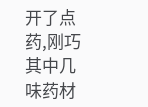开了点药,刚巧其中几味药材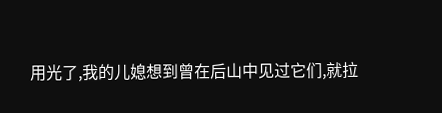用光了,我的儿媳想到曾在后山中见过它们,就拉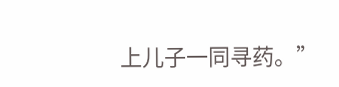上儿子一同寻药。”